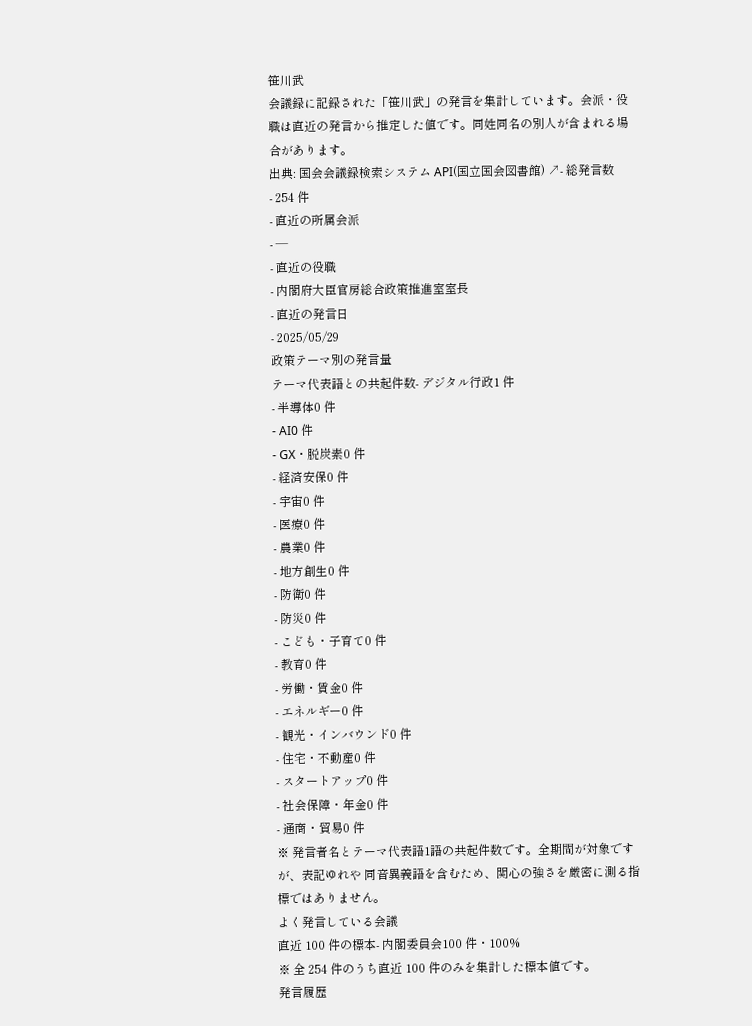笹川武
会議録に記録された「笹川武」の発言を集計しています。会派・役職は直近の発言から推定した値です。同姓同名の別人が含まれる場合があります。
出典: 国会会議録検索システム API(国立国会図書館) ↗- 総発言数
- 254 件
- 直近の所属会派
- —
- 直近の役職
- 内閣府大臣官房総合政策推進室室長
- 直近の発言日
- 2025/05/29
政策テーマ別の発言量
テーマ代表語との共起件数- デジタル行政1 件
- 半導体0 件
- AI0 件
- GX・脱炭素0 件
- 経済安保0 件
- 宇宙0 件
- 医療0 件
- 農業0 件
- 地方創生0 件
- 防衛0 件
- 防災0 件
- こども・子育て0 件
- 教育0 件
- 労働・賃金0 件
- エネルギー0 件
- 観光・インバウンド0 件
- 住宅・不動産0 件
- スタートアップ0 件
- 社会保障・年金0 件
- 通商・貿易0 件
※ 発言者名とテーマ代表語1語の共起件数です。全期間が対象ですが、表記ゆれや 同音異義語を含むため、関心の強さを厳密に測る指標ではありません。
よく発言している会議
直近 100 件の標本- 内閣委員会100 件・100%
※ 全 254 件のうち直近 100 件のみを集計した標本値です。
発言履歴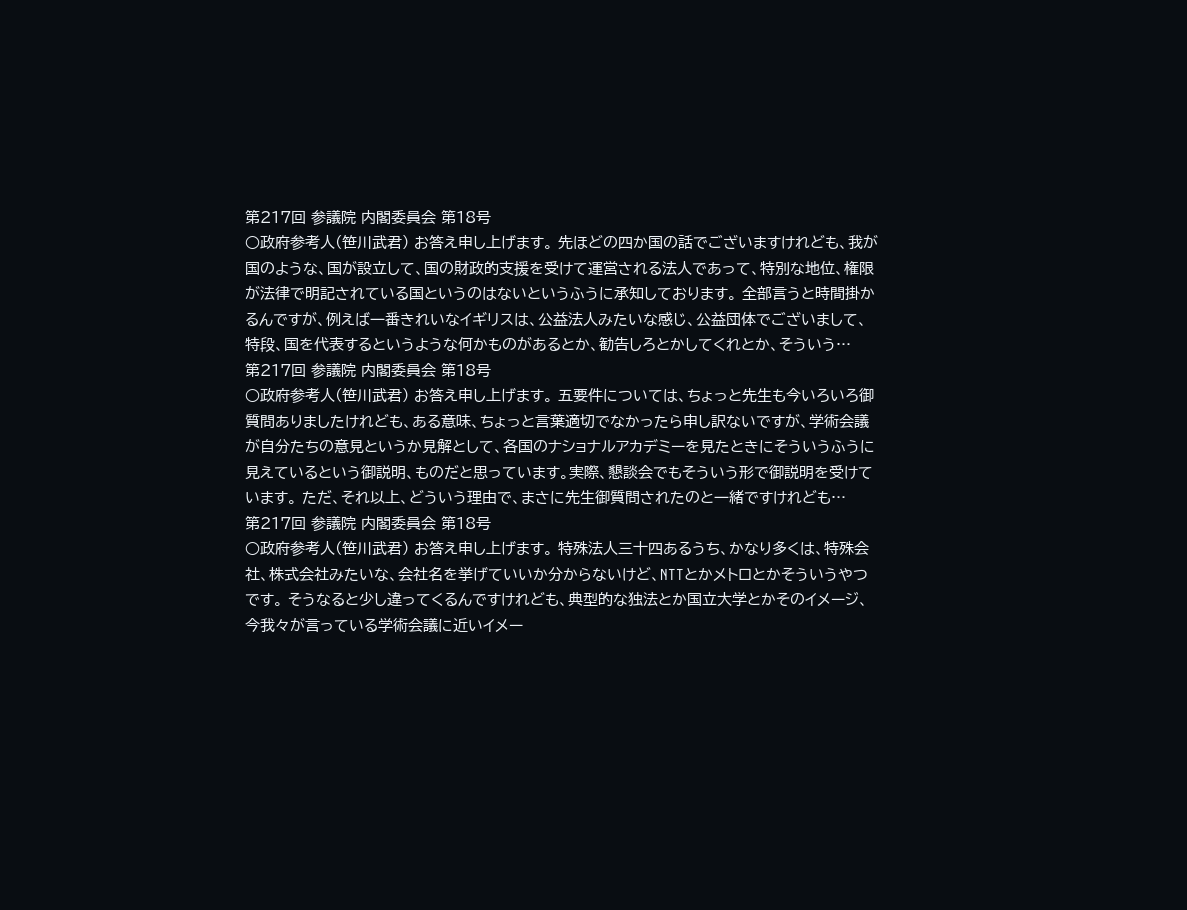第217回 参議院 内閣委員会 第18号
○政府参考人(笹川武君) お答え申し上げます。 先ほどの四か国の話でございますけれども、我が国のような、国が設立して、国の財政的支援を受けて運営される法人であって、特別な地位、権限が法律で明記されている国というのはないというふうに承知しております。 全部言うと時間掛かるんですが、例えば一番きれいなイギリスは、公益法人みたいな感じ、公益団体でございまして、特段、国を代表するというような何かものがあるとか、勧告しろとかしてくれとか、そういう…
第217回 参議院 内閣委員会 第18号
○政府参考人(笹川武君) お答え申し上げます。 五要件については、ちょっと先生も今いろいろ御質問ありましたけれども、ある意味、ちょっと言葉適切でなかったら申し訳ないですが、学術会議が自分たちの意見というか見解として、各国のナショナルアカデミーを見たときにそういうふうに見えているという御説明、ものだと思っています。実際、懇談会でもそういう形で御説明を受けています。 ただ、それ以上、どういう理由で、まさに先生御質問されたのと一緒ですけれども…
第217回 参議院 内閣委員会 第18号
○政府参考人(笹川武君) お答え申し上げます。 特殊法人三十四あるうち、かなり多くは、特殊会社、株式会社みたいな、会社名を挙げていいか分からないけど、NTTとかメトロとかそういうやつです。 そうなると少し違ってくるんですけれども、典型的な独法とか国立大学とかそのイメージ、今我々が言っている学術会議に近いイメー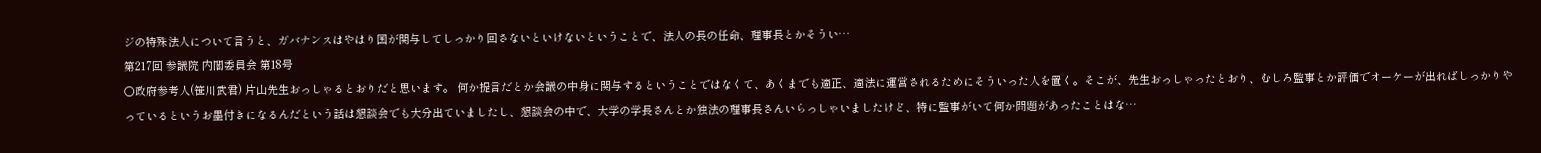ジの特殊法人について言うと、ガバナンスはやはり国が関与してしっかり回さないといけないということで、法人の長の任命、理事長とかそうい…
第217回 参議院 内閣委員会 第18号
○政府参考人(笹川武君) 片山先生おっしゃるとおりだと思います。 何か提言だとか会議の中身に関与するということではなくて、あくまでも適正、適法に運営されるためにそういった人を置く。そこが、先生おっしゃったとおり、むしろ監事とか評価でオーケーが出ればしっかりやっているというお墨付きになるんだという話は懇談会でも大分出ていましたし、懇談会の中で、大学の学長さんとか独法の理事長さんいらっしゃいましたけど、特に監事がいて何か問題があったことはな…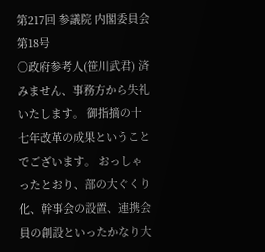第217回 参議院 内閣委員会 第18号
○政府参考人(笹川武君) 済みません、事務方から失礼いたします。 御指摘の十七年改革の成果ということでございます。 おっしゃったとおり、部の大ぐくり化、幹事会の設置、連携会員の創設といったかなり大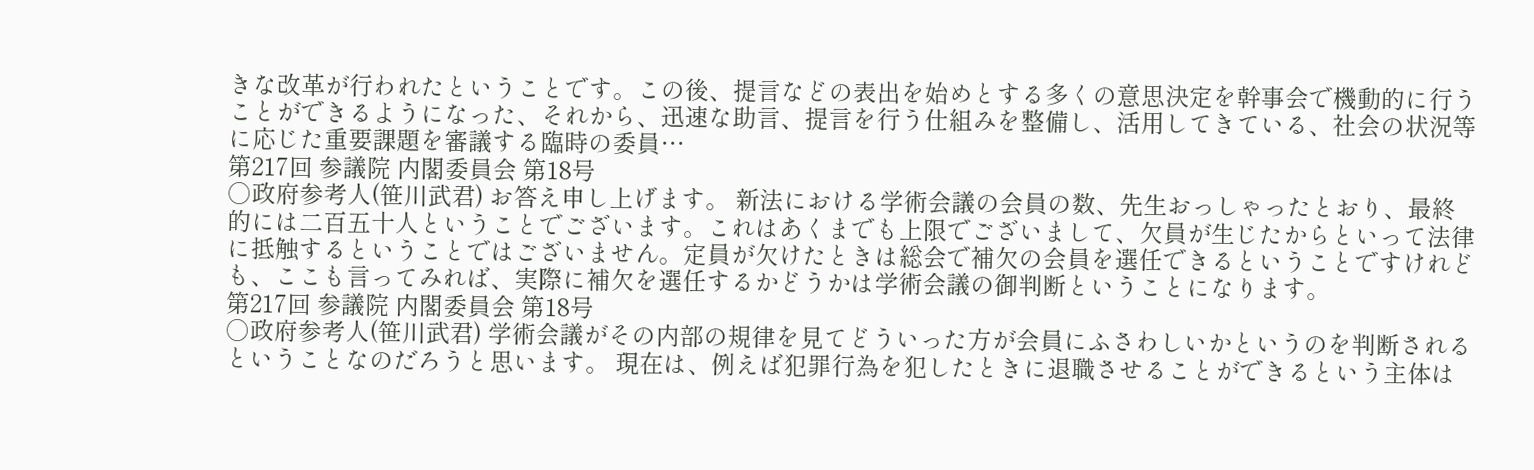きな改革が行われたということです。この後、提言などの表出を始めとする多くの意思決定を幹事会で機動的に行うことができるようになった、それから、迅速な助言、提言を行う仕組みを整備し、活用してきている、社会の状況等に応じた重要課題を審議する臨時の委員…
第217回 参議院 内閣委員会 第18号
○政府参考人(笹川武君) お答え申し上げます。 新法における学術会議の会員の数、先生おっしゃったとおり、最終的には二百五十人ということでございます。これはあくまでも上限でございまして、欠員が生じたからといって法律に抵触するということではございません。定員が欠けたときは総会で補欠の会員を選任できるということですけれども、ここも言ってみれば、実際に補欠を選任するかどうかは学術会議の御判断ということになります。
第217回 参議院 内閣委員会 第18号
○政府参考人(笹川武君) 学術会議がその内部の規律を見てどういった方が会員にふさわしいかというのを判断されるということなのだろうと思います。 現在は、例えば犯罪行為を犯したときに退職させることができるという主体は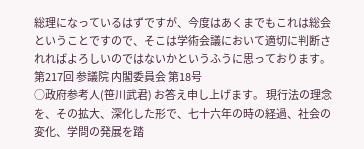総理になっているはずですが、今度はあくまでもこれは総会ということですので、そこは学術会議において適切に判断されればよろしいのではないかというふうに思っております。
第217回 参議院 内閣委員会 第18号
○政府参考人(笹川武君) お答え申し上げます。 現行法の理念を、その拡大、深化した形で、七十六年の時の経過、社会の変化、学問の発展を踏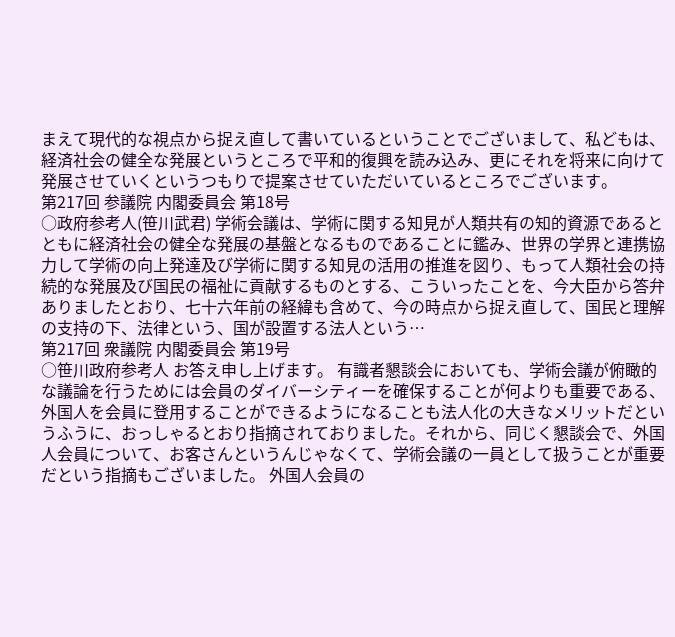まえて現代的な視点から捉え直して書いているということでございまして、私どもは、経済社会の健全な発展というところで平和的復興を読み込み、更にそれを将来に向けて発展させていくというつもりで提案させていただいているところでございます。
第217回 参議院 内閣委員会 第18号
○政府参考人(笹川武君) 学術会議は、学術に関する知見が人類共有の知的資源であるとともに経済社会の健全な発展の基盤となるものであることに鑑み、世界の学界と連携協力して学術の向上発達及び学術に関する知見の活用の推進を図り、もって人類社会の持続的な発展及び国民の福祉に貢献するものとする、こういったことを、今大臣から答弁ありましたとおり、七十六年前の経緯も含めて、今の時点から捉え直して、国民と理解の支持の下、法律という、国が設置する法人という…
第217回 衆議院 内閣委員会 第19号
○笹川政府参考人 お答え申し上げます。 有識者懇談会においても、学術会議が俯瞰的な議論を行うためには会員のダイバーシティーを確保することが何よりも重要である、外国人を会員に登用することができるようになることも法人化の大きなメリットだというふうに、おっしゃるとおり指摘されておりました。それから、同じく懇談会で、外国人会員について、お客さんというんじゃなくて、学術会議の一員として扱うことが重要だという指摘もございました。 外国人会員の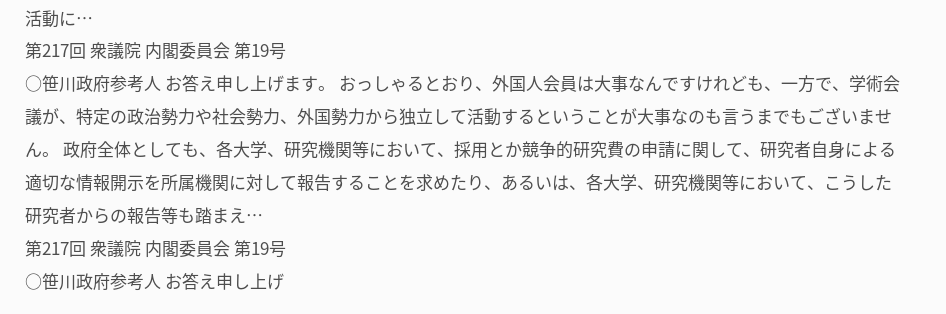活動に…
第217回 衆議院 内閣委員会 第19号
○笹川政府参考人 お答え申し上げます。 おっしゃるとおり、外国人会員は大事なんですけれども、一方で、学術会議が、特定の政治勢力や社会勢力、外国勢力から独立して活動するということが大事なのも言うまでもございません。 政府全体としても、各大学、研究機関等において、採用とか競争的研究費の申請に関して、研究者自身による適切な情報開示を所属機関に対して報告することを求めたり、あるいは、各大学、研究機関等において、こうした研究者からの報告等も踏まえ…
第217回 衆議院 内閣委員会 第19号
○笹川政府参考人 お答え申し上げ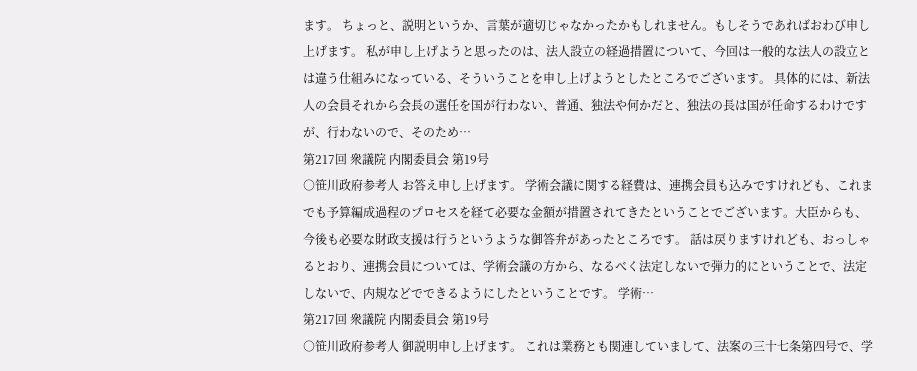ます。 ちょっと、説明というか、言葉が適切じゃなかったかもしれません。もしそうであればおわび申し上げます。 私が申し上げようと思ったのは、法人設立の経過措置について、今回は一般的な法人の設立とは違う仕組みになっている、そういうことを申し上げようとしたところでございます。 具体的には、新法人の会員それから会長の選任を国が行わない、普通、独法や何かだと、独法の長は国が任命するわけですが、行わないので、そのため…
第217回 衆議院 内閣委員会 第19号
○笹川政府参考人 お答え申し上げます。 学術会議に関する経費は、連携会員も込みですけれども、これまでも予算編成過程のプロセスを経て必要な金額が措置されてきたということでございます。大臣からも、今後も必要な財政支援は行うというような御答弁があったところです。 話は戻りますけれども、おっしゃるとおり、連携会員については、学術会議の方から、なるべく法定しないで弾力的にということで、法定しないで、内規などでできるようにしたということです。 学術…
第217回 衆議院 内閣委員会 第19号
○笹川政府参考人 御説明申し上げます。 これは業務とも関連していまして、法案の三十七条第四号で、学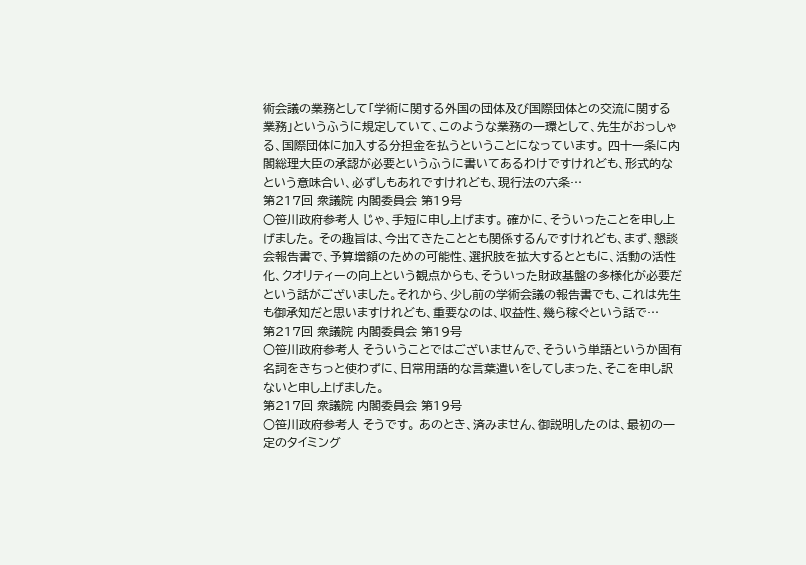術会議の業務として「学術に関する外国の団体及び国際団体との交流に関する業務」というふうに規定していて、このような業務の一環として、先生がおっしゃる、国際団体に加入する分担金を払うということになっています。 四十一条に内閣総理大臣の承認が必要というふうに書いてあるわけですけれども、形式的なという意味合い、必ずしもあれですけれども、現行法の六条…
第217回 衆議院 内閣委員会 第19号
○笹川政府参考人 じゃ、手短に申し上げます。 確かに、そういったことを申し上げました。 その趣旨は、今出てきたこととも関係するんですけれども、まず、懇談会報告書で、予算増額のための可能性、選択肢を拡大するとともに、活動の活性化、クオリティーの向上という観点からも、そういった財政基盤の多様化が必要だという話がございました。それから、少し前の学術会議の報告書でも、これは先生も御承知だと思いますけれども、重要なのは、収益性、幾ら稼ぐという話で…
第217回 衆議院 内閣委員会 第19号
○笹川政府参考人 そういうことではございませんで、そういう単語というか固有名詞をきちっと使わずに、日常用語的な言葉遣いをしてしまった、そこを申し訳ないと申し上げました。
第217回 衆議院 内閣委員会 第19号
○笹川政府参考人 そうです。 あのとき、済みません、御説明したのは、最初の一定のタイミング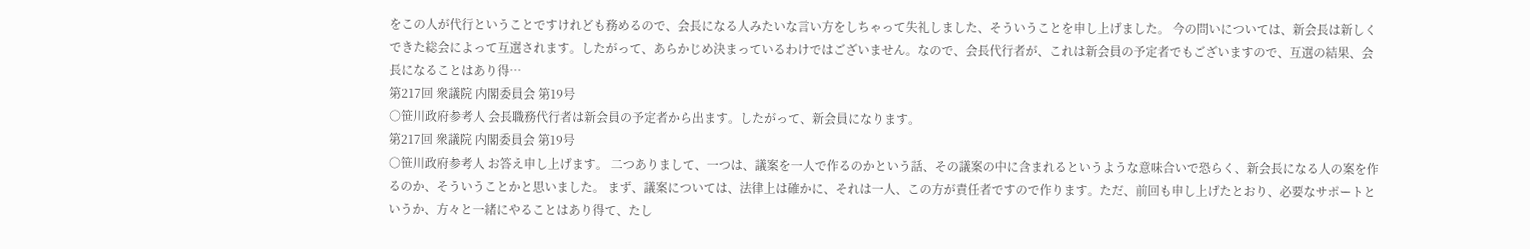をこの人が代行ということですけれども務めるので、会長になる人みたいな言い方をしちゃって失礼しました、そういうことを申し上げました。 今の問いについては、新会長は新しくできた総会によって互選されます。したがって、あらかじめ決まっているわけではございません。なので、会長代行者が、これは新会員の予定者でもございますので、互選の結果、会長になることはあり得…
第217回 衆議院 内閣委員会 第19号
○笹川政府参考人 会長職務代行者は新会員の予定者から出ます。したがって、新会員になります。
第217回 衆議院 内閣委員会 第19号
○笹川政府参考人 お答え申し上げます。 二つありまして、一つは、議案を一人で作るのかという話、その議案の中に含まれるというような意味合いで恐らく、新会長になる人の案を作るのか、そういうことかと思いました。 まず、議案については、法律上は確かに、それは一人、この方が責任者ですので作ります。ただ、前回も申し上げたとおり、必要なサポートというか、方々と一緒にやることはあり得て、たし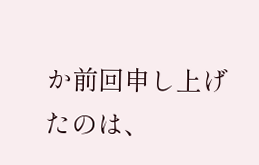か前回申し上げたのは、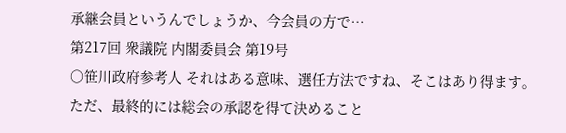承継会員というんでしょうか、今会員の方で…
第217回 衆議院 内閣委員会 第19号
○笹川政府参考人 それはある意味、選任方法ですね、そこはあり得ます。ただ、最終的には総会の承認を得て決めること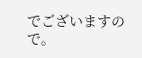でございますので。